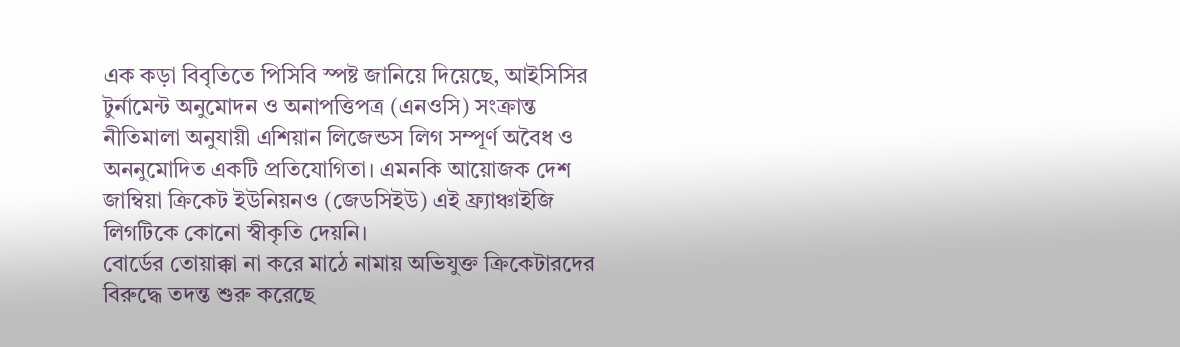এক কড়া বিবৃতিতে পিসিবি স্পষ্ট জানিয়ে দিয়েছে, আইসিসির টুর্নামেন্ট অনুমোদন ও অনাপত্তিপত্র (এনওসি) সংক্রান্ত নীতিমালা অনুযায়ী এশিয়ান লিজেন্ডস লিগ সম্পূর্ণ অবৈধ ও অননুমোদিত একটি প্রতিযোগিতা। এমনকি আয়োজক দেশ জাম্বিয়া ক্রিকেট ইউনিয়নও (জেডসিইউ) এই ফ্র্যাঞ্চাইজি লিগটিকে কোনো স্বীকৃতি দেয়নি।
বোর্ডের তোয়াক্কা না করে মাঠে নামায় অভিযুক্ত ক্রিকেটারদের বিরুদ্ধে তদন্ত শুরু করেছে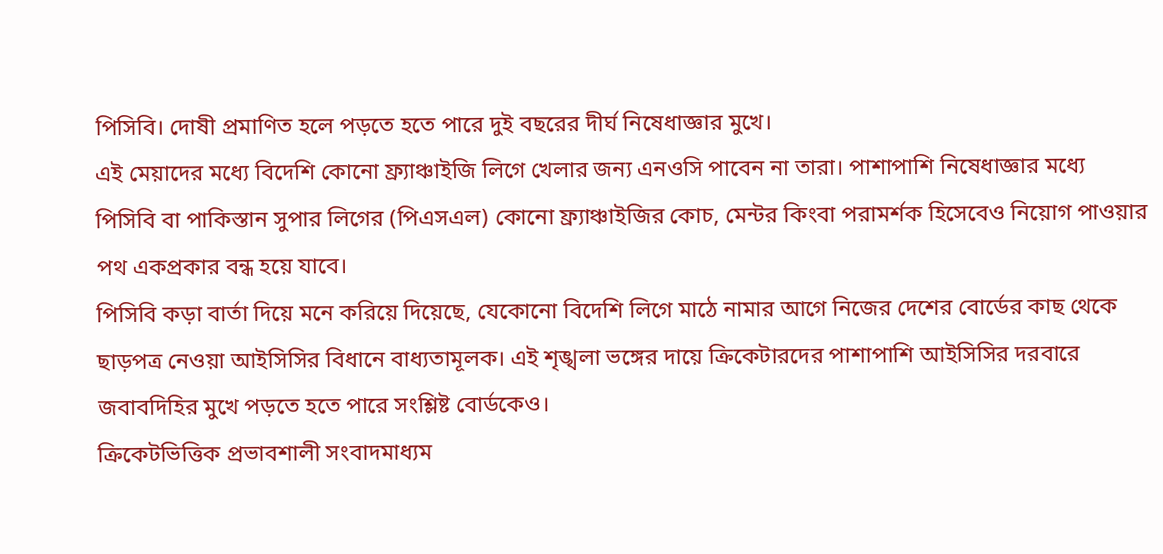পিসিবি। দোষী প্রমাণিত হলে পড়তে হতে পারে দুই বছরের দীর্ঘ নিষেধাজ্ঞার মুখে।
এই মেয়াদের মধ্যে বিদেশি কোনো ফ্র্যাঞ্চাইজি লিগে খেলার জন্য এনওসি পাবেন না তারা। পাশাপাশি নিষেধাজ্ঞার মধ্যে পিসিবি বা পাকিস্তান সুপার লিগের (পিএসএল) কোনো ফ্র্যাঞ্চাইজির কোচ, মেন্টর কিংবা পরামর্শক হিসেবেও নিয়োগ পাওয়ার পথ একপ্রকার বন্ধ হয়ে যাবে।
পিসিবি কড়া বার্তা দিয়ে মনে করিয়ে দিয়েছে, যেকোনো বিদেশি লিগে মাঠে নামার আগে নিজের দেশের বোর্ডের কাছ থেকে ছাড়পত্র নেওয়া আইসিসির বিধানে বাধ্যতামূলক। এই শৃঙ্খলা ভঙ্গের দায়ে ক্রিকেটারদের পাশাপাশি আইসিসির দরবারে জবাবদিহির মুখে পড়তে হতে পারে সংশ্লিষ্ট বোর্ডকেও।
ক্রিকেটভিত্তিক প্রভাবশালী সংবাদমাধ্যম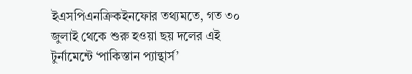ইএসপিএনক্রিকইনফোর তথ্যমতে, গত ৩০ জুলাই থেকে শুরু হওয়া ছয় দলের এই টুর্নামেন্টে ‘পাকিস্তান প্যান্থার্স’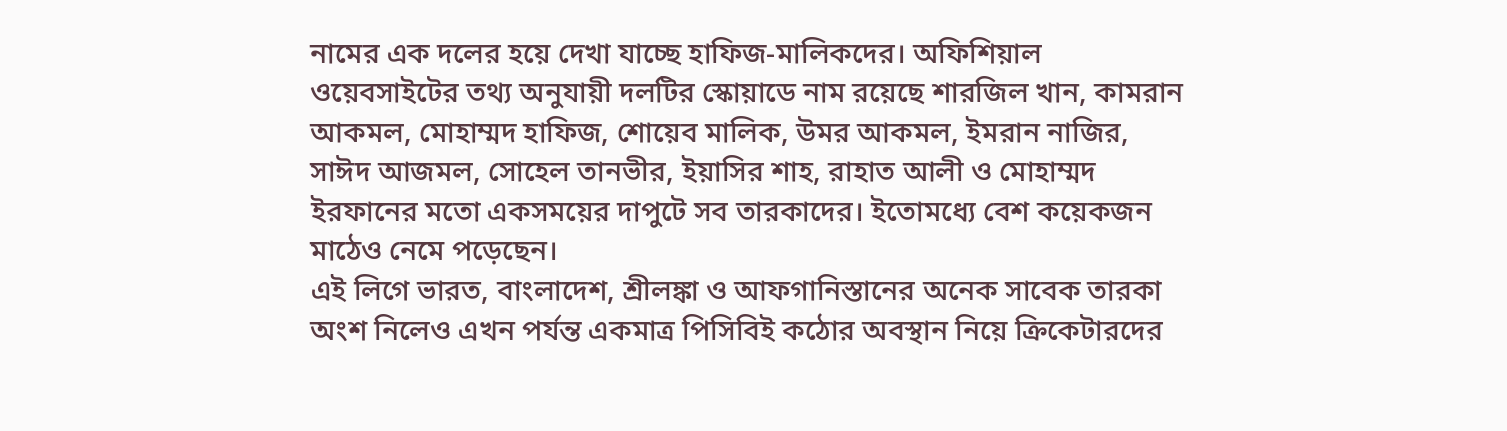নামের এক দলের হয়ে দেখা যাচ্ছে হাফিজ-মালিকদের। অফিশিয়াল ওয়েবসাইটের তথ্য অনুযায়ী দলটির স্কোয়াডে নাম রয়েছে শারজিল খান, কামরান আকমল, মোহাম্মদ হাফিজ, শোয়েব মালিক, উমর আকমল, ইমরান নাজির, সাঈদ আজমল, সোহেল তানভীর, ইয়াসির শাহ, রাহাত আলী ও মোহাম্মদ ইরফানের মতো একসময়ের দাপুটে সব তারকাদের। ইতোমধ্যে বেশ কয়েকজন মাঠেও নেমে পড়েছেন।
এই লিগে ভারত, বাংলাদেশ, শ্রীলঙ্কা ও আফগানিস্তানের অনেক সাবেক তারকা অংশ নিলেও এখন পর্যন্ত একমাত্র পিসিবিই কঠোর অবস্থান নিয়ে ক্রিকেটারদের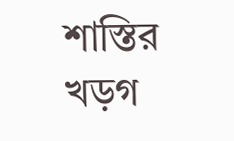শাস্তির খড়গ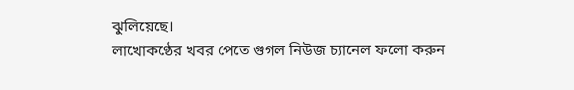ঝুলিয়েছে।
লাখোকণ্ঠের খবর পেতে গুগল নিউজ চ্যানেল ফলো করুন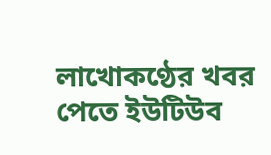লাখোকণ্ঠের খবর পেতে ইউটিউব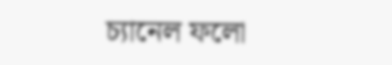চ্যানেল ফলো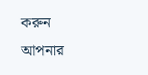করুন
আপনার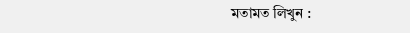মতামত লিখুন :